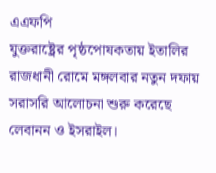এএফপি
যুক্তরাষ্ট্রের পৃষ্ঠপোষকতায় ইতালির রাজধানী রোমে মঙ্গলবার নতুন দফায় সরাসরি আলোচনা শুরু করেছে লেবানন ও ইসরাইল।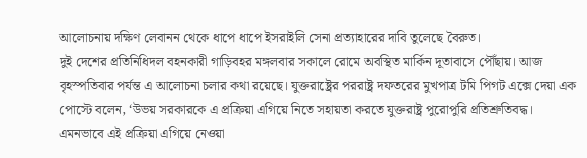আলোচনায় দক্ষিণ লেবানন থেকে ধাপে ধাপে ইসরাইলি সেনা প্রত্যাহারের দাবি তুলেছে বৈরুত।
দুই দেশের প্রতিনিধিদল বহনকারী গাড়িবহর মঙ্গলবার সকালে রোমে অবস্থিত মার্কিন দূতাবাসে পৌঁছায়। আজ বৃহস্পতিবার পর্যন্ত এ আলোচনা চলার কথা রয়েছে। যুক্তরাষ্ট্রের পররাষ্ট্র দফতরের মুখপাত্র টমি পিগট এক্সে দেয়া এক পোস্টে বলেন, ‘উভয় সরকারকে এ প্রক্রিয়া এগিয়ে নিতে সহায়তা করতে যুক্তরাষ্ট্র পুরোপুরি প্রতিশ্রুতিবদ্ধ। এমনভাবে এই প্রক্রিয়া এগিয়ে নেওয়া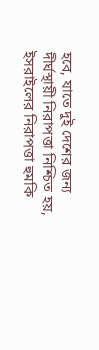হবে, যাতে দুই দেশের জন্য দীর্ঘস্থায়ী নিরাপত্তা নিশ্চিত হয়, ইসরাইলের নিরাপত্তা হুমকি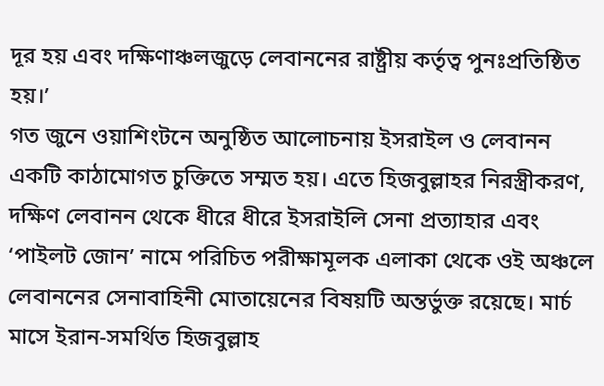দূর হয় এবং দক্ষিণাঞ্চলজুড়ে লেবাননের রাষ্ট্রীয় কর্তৃত্ব পুনঃপ্রতিষ্ঠিত হয়।’
গত জুনে ওয়াশিংটনে অনুষ্ঠিত আলোচনায় ইসরাইল ও লেবানন একটি কাঠামোগত চুক্তিতে সম্মত হয়। এতে হিজবুল্লাহর নিরস্ত্রীকরণ, দক্ষিণ লেবানন থেকে ধীরে ধীরে ইসরাইলি সেনা প্রত্যাহার এবং ‘পাইলট জোন’ নামে পরিচিত পরীক্ষামূলক এলাকা থেকে ওই অঞ্চলে লেবাননের সেনাবাহিনী মোতায়েনের বিষয়টি অন্তর্ভুক্ত রয়েছে। মার্চ মাসে ইরান-সমর্থিত হিজবুল্লাহ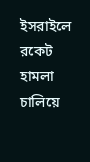ইসরাইলে রকেট হামলা চালিয়ে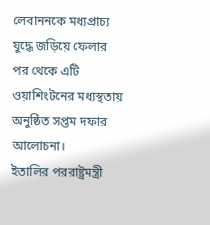লেবাননকে মধ্যপ্রাচ্য যুদ্ধে জড়িয়ে ফেলার পর থেকে এটি ওয়াশিংটনের মধ্যস্থতায় অনুষ্ঠিত সপ্তম দফার আলোচনা।
ইতালির পররাষ্ট্রমন্ত্রী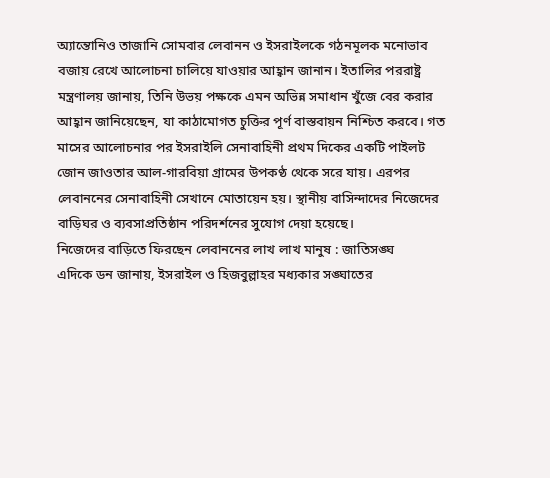অ্যান্তোনিও তাজানি সোমবার লেবানন ও ইসরাইলকে গঠনমূলক মনোভাব বজায় রেখে আলোচনা চালিয়ে যাওয়ার আহ্বান জানান। ইতালির পররাষ্ট্র মন্ত্রণালয় জানায়, তিনি উভয় পক্ষকে এমন অভিন্ন সমাধান খুঁজে বের করার আহ্বান জানিয়েছেন, যা কাঠামোগত চুক্তির পূর্ণ বাস্তবায়ন নিশ্চিত করবে। গত মাসের আলোচনার পর ইসরাইলি সেনাবাহিনী প্রথম দিকের একটি পাইলট জোন জাওতার আল-গারবিয়া গ্রামের উপকণ্ঠ থেকে সরে যায়। এরপর লেবাননের সেনাবাহিনী সেখানে মোতায়েন হয়। স্থানীয় বাসিন্দাদের নিজেদের বাড়িঘর ও ব্যবসাপ্রতিষ্ঠান পরিদর্শনের সুযোগ দেয়া হয়েছে।
নিজেদের বাড়িতে ফিরছেন লেবাননের লাখ লাখ মানুষ : জাতিসঙ্ঘ
এদিকে ডন জানায়, ইসরাইল ও হিজবুল্লাহর মধ্যকার সঙ্ঘাতের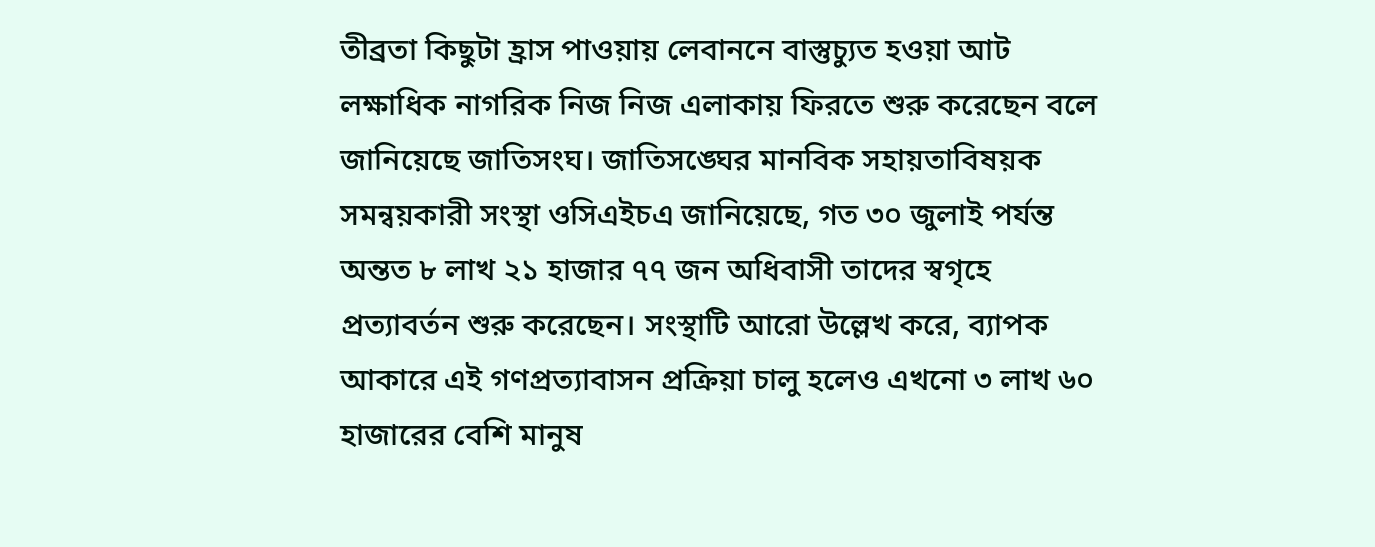তীব্রতা কিছুটা হ্রাস পাওয়ায় লেবাননে বাস্তুচ্যুত হওয়া আট লক্ষাধিক নাগরিক নিজ নিজ এলাকায় ফিরতে শুরু করেছেন বলে জানিয়েছে জাতিসংঘ। জাতিসঙ্ঘের মানবিক সহায়তাবিষয়ক সমন্বয়কারী সংস্থা ওসিএইচএ জানিয়েছে, গত ৩০ জুলাই পর্যন্ত অন্তত ৮ লাখ ২১ হাজার ৭৭ জন অধিবাসী তাদের স্বগৃহে প্রত্যাবর্তন শুরু করেছেন। সংস্থাটি আরো উল্লেখ করে, ব্যাপক আকারে এই গণপ্রত্যাবাসন প্রক্রিয়া চালু হলেও এখনো ৩ লাখ ৬০ হাজারের বেশি মানুষ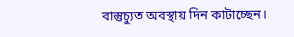বাস্তুচ্যুত অবস্থায় দিন কাটাচ্ছেন।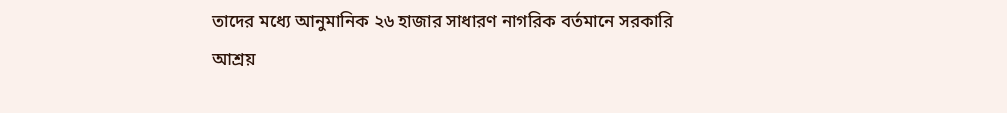তাদের মধ্যে আনুমানিক ২৬ হাজার সাধারণ নাগরিক বর্তমানে সরকারি আশ্রয়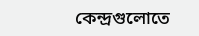কেন্দ্রগুলোতে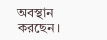অবস্থান করছেন।